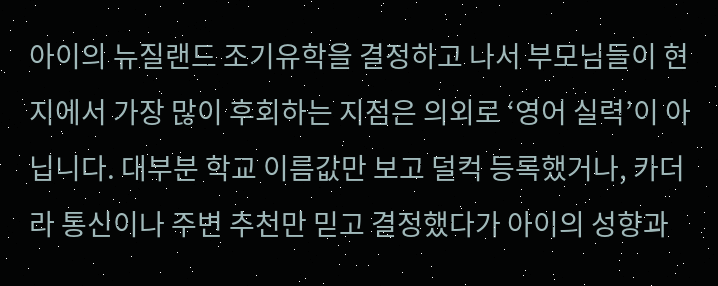아이의 뉴질랜드 조기유학을 결정하고 나서 부모님들이 현지에서 가장 많이 후회하는 지점은 의외로 ‘영어 실력’이 아닙니다. 대부분 학교 이름값만 보고 덜컥 등록했거나, 카더라 통신이나 주변 추천만 믿고 결정했다가 아이의 성향과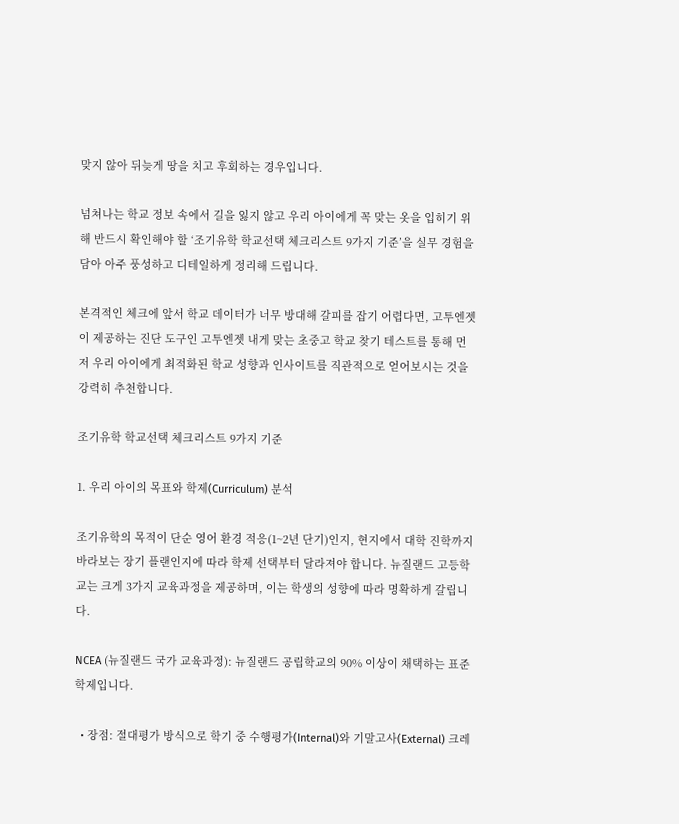맞지 않아 뒤늦게 땅을 치고 후회하는 경우입니다.

넘쳐나는 학교 정보 속에서 길을 잃지 않고 우리 아이에게 꼭 맞는 옷을 입히기 위해 반드시 확인해야 할 ‘조기유학 학교선택 체크리스트 9가지 기준’을 실무 경험을 담아 아주 풍성하고 디테일하게 정리해 드립니다.

본격적인 체크에 앞서 학교 데이터가 너무 방대해 갈피를 잡기 어렵다면, 고투엔젯이 제공하는 진단 도구인 고투엔젯 내게 맞는 초중고 학교 찾기 테스트를 통해 먼저 우리 아이에게 최적화된 학교 성향과 인사이트를 직관적으로 얻어보시는 것을 강력히 추천합니다.

조기유학 학교선택 체크리스트 9가지 기준

1. 우리 아이의 목표와 학제(Curriculum) 분석

조기유학의 목적이 단순 영어 환경 적응(1~2년 단기)인지, 현지에서 대학 진학까지 바라보는 장기 플랜인지에 따라 학제 선택부터 달라져야 합니다. 뉴질랜드 고등학교는 크게 3가지 교육과정을 제공하며, 이는 학생의 성향에 따라 명확하게 갈립니다.

NCEA (뉴질랜드 국가 교육과정): 뉴질랜드 공립학교의 90% 이상이 채택하는 표준 학제입니다.

  • 장점: 절대평가 방식으로 학기 중 수행평가(Internal)와 기말고사(External) 크레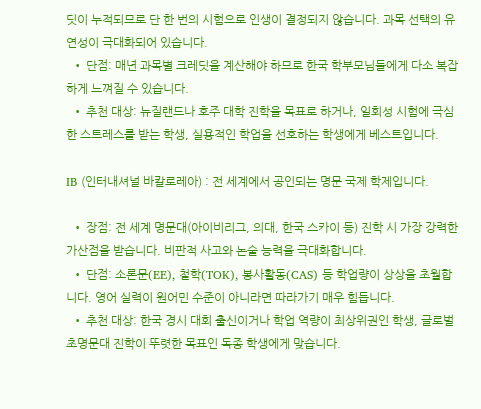딧이 누적되므로 단 한 번의 시험으로 인생이 결정되지 않습니다. 과목 선택의 유연성이 극대화되어 있습니다.
  • 단점: 매년 과목별 크레딧을 계산해야 하므로 한국 학부모님들에게 다소 복잡하게 느껴질 수 있습니다.
  • 추천 대상: 뉴질랜드나 호주 대학 진학을 목표로 하거나, 일회성 시험에 극심한 스트레스를 받는 학생, 실용적인 학업을 선호하는 학생에게 베스트입니다.

IB (인터내셔널 바칼로레아) : 전 세계에서 공인되는 명문 국제 학제입니다.

  • 장점: 전 세계 명문대(아이비리그, 의대, 한국 스카이 등) 진학 시 가장 강력한 가산점을 받습니다. 비판적 사고와 논술 능력을 극대화합니다.
  • 단점: 소론문(EE), 철학(TOK), 봉사활동(CAS) 등 학업량이 상상을 초월합니다. 영어 실력이 원어민 수준이 아니라면 따라가기 매우 힘듭니다.
  • 추천 대상: 한국 경시 대회 출신이거나 학업 역량이 최상위권인 학생, 글로벌 초명문대 진학이 뚜렷한 목표인 독종 학생에게 맞습니다.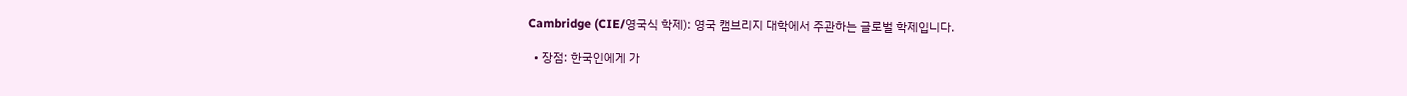Cambridge (CIE/영국식 학제): 영국 캠브리지 대학에서 주관하는 글로벌 학제입니다.

  • 장점: 한국인에게 가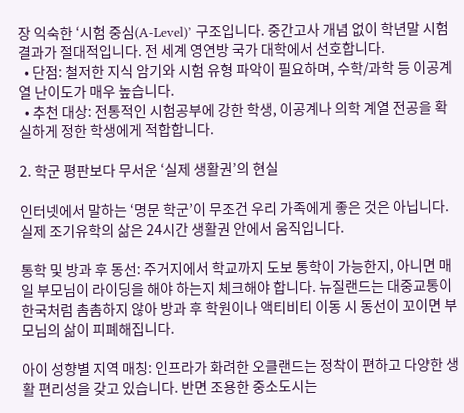장 익숙한 ‘시험 중심(A-Level)’ 구조입니다. 중간고사 개념 없이 학년말 시험 결과가 절대적입니다. 전 세계 영연방 국가 대학에서 선호합니다.
  • 단점: 철저한 지식 암기와 시험 유형 파악이 필요하며, 수학/과학 등 이공계열 난이도가 매우 높습니다.
  • 추천 대상: 전통적인 시험공부에 강한 학생, 이공계나 의학 계열 전공을 확실하게 정한 학생에게 적합합니다.

2. 학군 평판보다 무서운 ‘실제 생활권’의 현실

인터넷에서 말하는 ‘명문 학군’이 무조건 우리 가족에게 좋은 것은 아닙니다. 실제 조기유학의 삶은 24시간 생활권 안에서 움직입니다.

통학 및 방과 후 동선: 주거지에서 학교까지 도보 통학이 가능한지, 아니면 매일 부모님이 라이딩을 해야 하는지 체크해야 합니다. 뉴질랜드는 대중교통이 한국처럼 촘촘하지 않아 방과 후 학원이나 액티비티 이동 시 동선이 꼬이면 부모님의 삶이 피폐해집니다.

아이 성향별 지역 매칭: 인프라가 화려한 오클랜드는 정착이 편하고 다양한 생활 편리성을 갖고 있습니다. 반면 조용한 중소도시는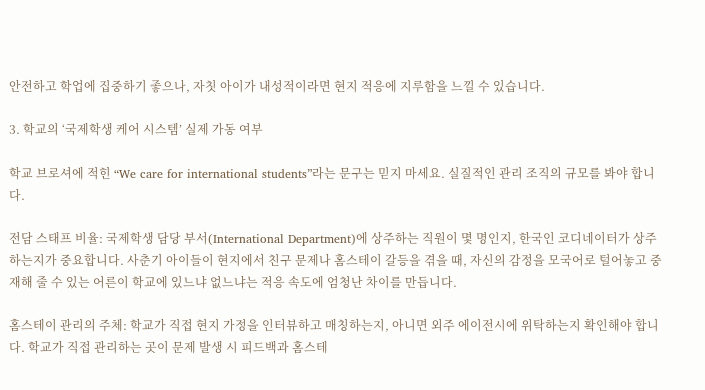안전하고 학업에 집중하기 좋으나, 자칫 아이가 내성적이라면 현지 적응에 지루함을 느낄 수 있습니다.

3. 학교의 ‘국제학생 케어 시스템’ 실제 가동 여부

학교 브로셔에 적힌 “We care for international students”라는 문구는 믿지 마세요. 실질적인 관리 조직의 규모를 봐야 합니다.

전담 스태프 비율: 국제학생 담당 부서(International Department)에 상주하는 직원이 몇 명인지, 한국인 코디네이터가 상주하는지가 중요합니다. 사춘기 아이들이 현지에서 친구 문제나 홈스테이 갈등을 겪을 때, 자신의 감정을 모국어로 털어놓고 중재해 줄 수 있는 어른이 학교에 있느냐 없느냐는 적응 속도에 엄청난 차이를 만듭니다.

홈스테이 관리의 주체: 학교가 직접 현지 가정을 인터뷰하고 매칭하는지, 아니면 외주 에이전시에 위탁하는지 확인해야 합니다. 학교가 직접 관리하는 곳이 문제 발생 시 피드백과 홈스테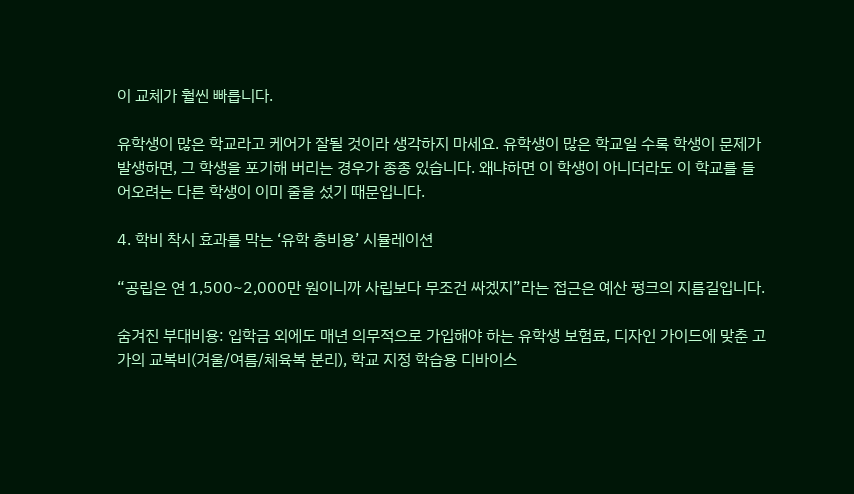이 교체가 훨씬 빠릅니다.

유학생이 많은 학교라고 케어가 잘될 것이라 생각하지 마세요. 유학생이 많은 학교일 수록 학생이 문제가 발생하면, 그 학생을 포기해 버리는 경우가 종종 있습니다. 왜냐하면 이 학생이 아니더라도 이 학교를 들어오려는 다른 학생이 이미 줄을 섰기 때문입니다.

4. 학비 착시 효과를 막는 ‘유학 총비용’ 시뮬레이션

“공립은 연 1,500~2,000만 원이니까 사립보다 무조건 싸겠지”라는 접근은 예산 펑크의 지름길입니다.

숨겨진 부대비용: 입학금 외에도 매년 의무적으로 가입해야 하는 유학생 보험료, 디자인 가이드에 맞춘 고가의 교복비(겨울/여름/체육복 분리), 학교 지정 학습용 디바이스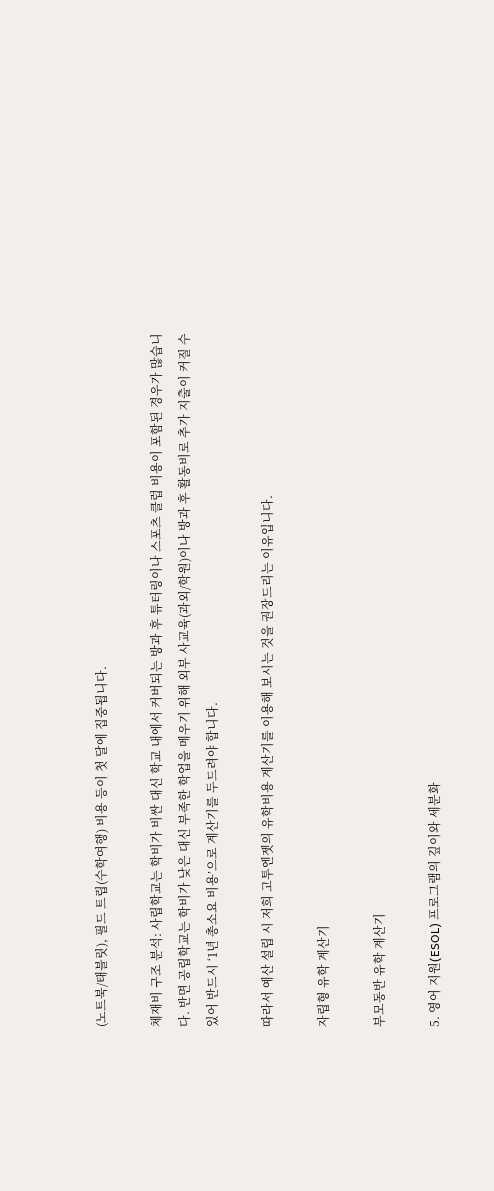(노트북/태블릿), 필드 트립(수학여행) 비용 등이 첫 달에 집중됩니다.

체재비 구조 분석: 사립학교는 학비가 비싼 대신 학교 내에서 커버되는 방과 후 튜터링이나 스포츠 클럽 비용이 포함된 경우가 많습니다. 반면 공립학교는 학비가 낮은 대신 부족한 학업을 메우기 위해 외부 사교육(과외/학원)이나 방과 후 활동비로 추가 지출이 커질 수 있어 반드시 ‘1년 총소요 비용’으로 계산기를 두드려야 합니다.

따라서 예산 설립 시 저희 고투엔젯의 유학비용 계산기를 이용해 보시는 것을 권장드리는 이유입니다.

자립형 유학 계산기

부모동반 유학 계산기

5. 영어 지원(ESOL) 프로그램의 깊이와 세분화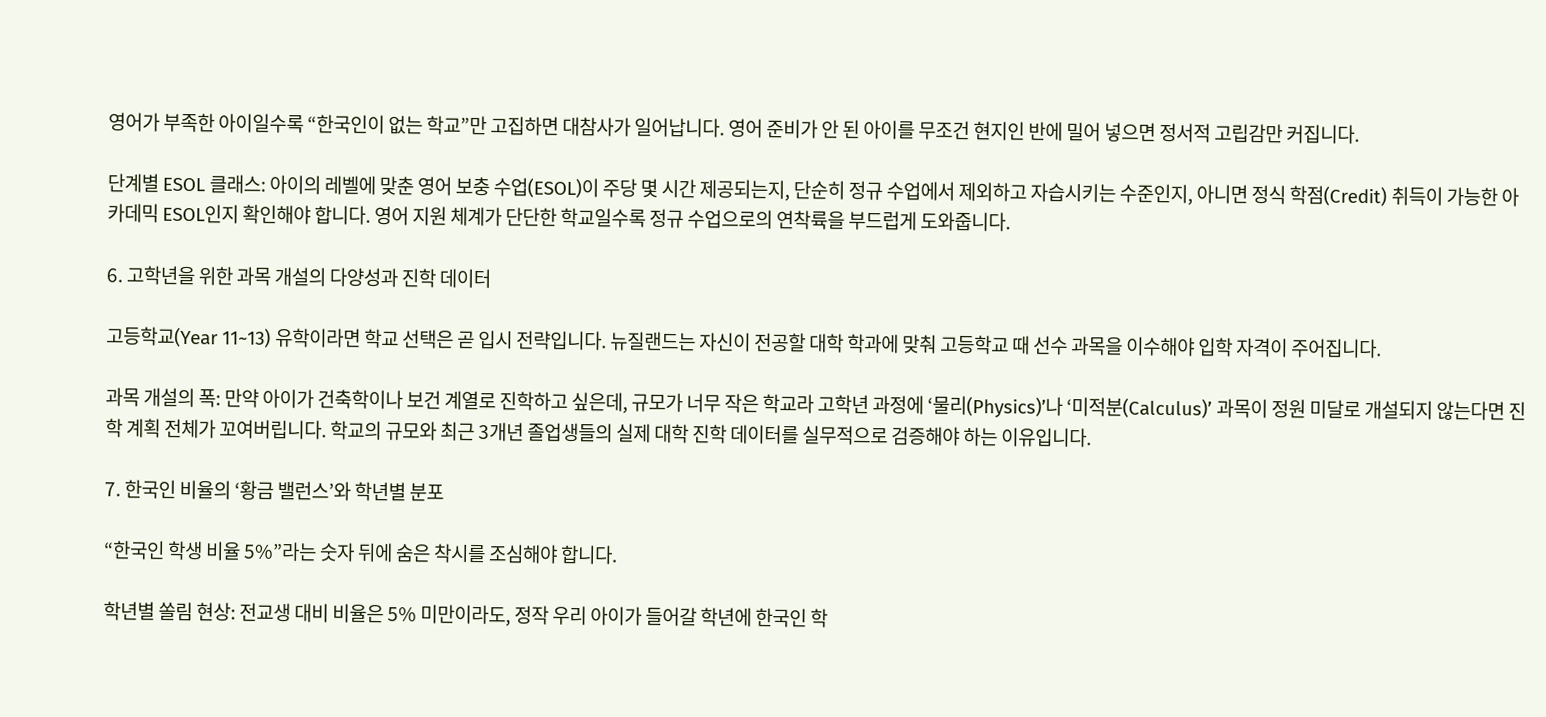영어가 부족한 아이일수록 “한국인이 없는 학교”만 고집하면 대참사가 일어납니다. 영어 준비가 안 된 아이를 무조건 현지인 반에 밀어 넣으면 정서적 고립감만 커집니다.

단계별 ESOL 클래스: 아이의 레벨에 맞춘 영어 보충 수업(ESOL)이 주당 몇 시간 제공되는지, 단순히 정규 수업에서 제외하고 자습시키는 수준인지, 아니면 정식 학점(Credit) 취득이 가능한 아카데믹 ESOL인지 확인해야 합니다. 영어 지원 체계가 단단한 학교일수록 정규 수업으로의 연착륙을 부드럽게 도와줍니다.

6. 고학년을 위한 과목 개설의 다양성과 진학 데이터

고등학교(Year 11~13) 유학이라면 학교 선택은 곧 입시 전략입니다. 뉴질랜드는 자신이 전공할 대학 학과에 맞춰 고등학교 때 선수 과목을 이수해야 입학 자격이 주어집니다.

과목 개설의 폭: 만약 아이가 건축학이나 보건 계열로 진학하고 싶은데, 규모가 너무 작은 학교라 고학년 과정에 ‘물리(Physics)’나 ‘미적분(Calculus)’ 과목이 정원 미달로 개설되지 않는다면 진학 계획 전체가 꼬여버립니다. 학교의 규모와 최근 3개년 졸업생들의 실제 대학 진학 데이터를 실무적으로 검증해야 하는 이유입니다.

7. 한국인 비율의 ‘황금 밸런스’와 학년별 분포

“한국인 학생 비율 5%”라는 숫자 뒤에 숨은 착시를 조심해야 합니다.

학년별 쏠림 현상: 전교생 대비 비율은 5% 미만이라도, 정작 우리 아이가 들어갈 학년에 한국인 학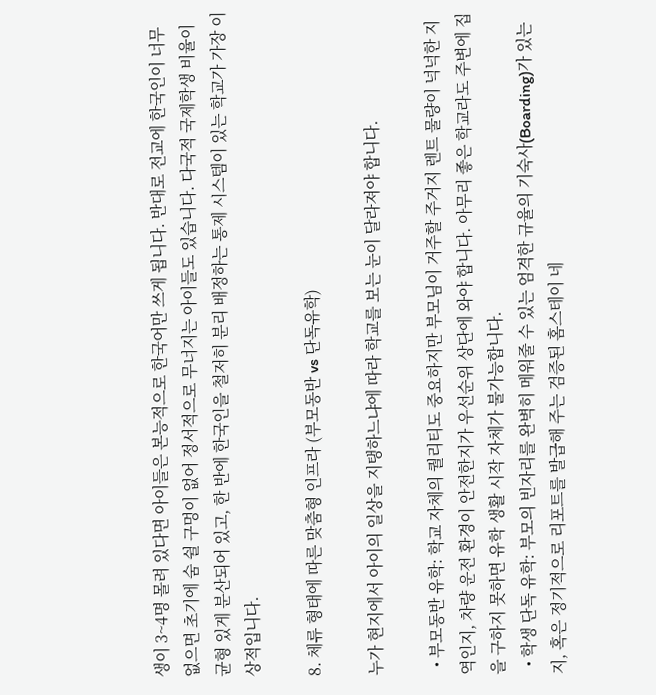생이 3~4명 몰려 있다면 아이들은 본능적으로 한국어만 쓰게 됩니다. 반대로 전교에 한국인이 너무 없으면 초기에 숨 쉴 구멍이 없어 정서적으로 무너지는 아이들도 있습니다. 다국적 국제학생 비율이 균형 있게 분산되어 있고, 한 반에 한국인을 철저히 분리 배정하는 통제 시스템이 있는 학교가 가장 이상적입니다.

8. 체류 형태에 따른 맞춤형 인프라 (부모동반 vs 단독유학)

누가 현지에서 아이의 일상을 지탱하느냐에 따라 학교를 보는 눈이 달라져야 합니다.

  • 부모동반 유학: 학교 자체의 퀄리티도 중요하지만 부모님이 거주할 주거지 렌트 물량이 넉넉한 지역인지, 차량 운전 환경이 안전한지가 우선순위 상단에 와야 합니다. 아무리 좋은 학교라도 주변에 집을 구하지 못하면 유학 생활 시작 자체가 불가능합니다.
  • 학생 단독 유학: 부모의 빈자리를 완벽히 메워줄 수 있는 엄격한 규율의 기숙사(Boarding)가 있는지, 혹은 정기적으로 리포트를 발급해 주는 검증된 홈스테이 네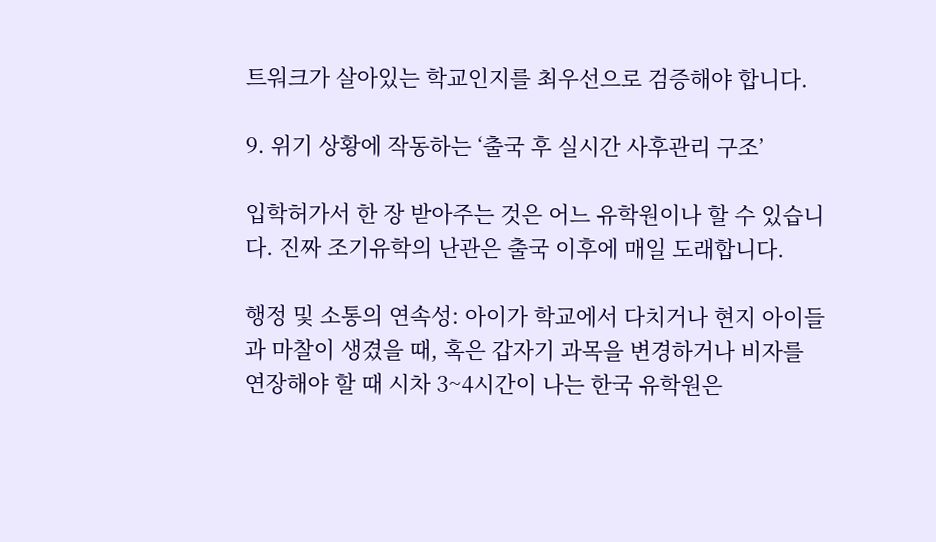트워크가 살아있는 학교인지를 최우선으로 검증해야 합니다.

9. 위기 상황에 작동하는 ‘출국 후 실시간 사후관리 구조’

입학허가서 한 장 받아주는 것은 어느 유학원이나 할 수 있습니다. 진짜 조기유학의 난관은 출국 이후에 매일 도래합니다.

행정 및 소통의 연속성: 아이가 학교에서 다치거나 현지 아이들과 마찰이 생겼을 때, 혹은 갑자기 과목을 변경하거나 비자를 연장해야 할 때 시차 3~4시간이 나는 한국 유학원은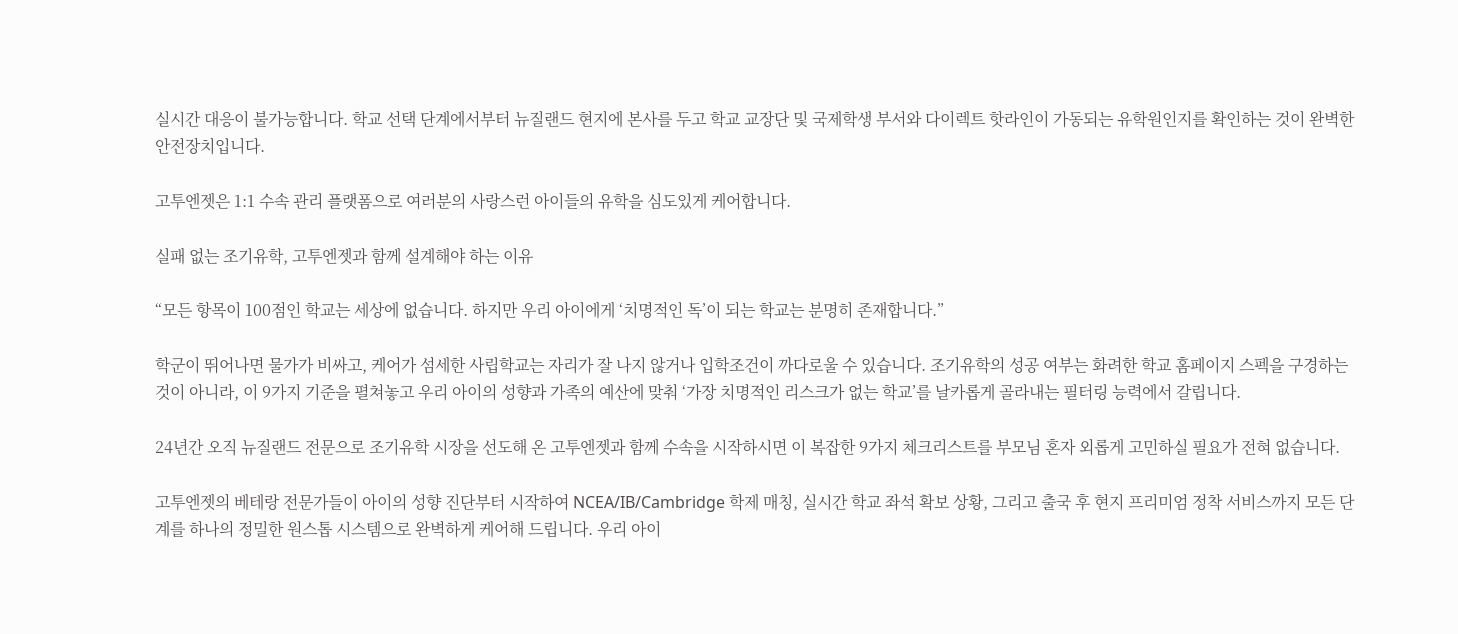실시간 대응이 불가능합니다. 학교 선택 단계에서부터 뉴질랜드 현지에 본사를 두고 학교 교장단 및 국제학생 부서와 다이렉트 핫라인이 가동되는 유학원인지를 확인하는 것이 완벽한 안전장치입니다.

고투엔젯은 1:1 수속 관리 플랫폼으로 여러분의 사랑스런 아이들의 유학을 심도있게 케어합니다.

실패 없는 조기유학, 고투엔젯과 함께 설계해야 하는 이유

“모든 항목이 100점인 학교는 세상에 없습니다. 하지만 우리 아이에게 ‘치명적인 독’이 되는 학교는 분명히 존재합니다.”

학군이 뛰어나면 물가가 비싸고, 케어가 섬세한 사립학교는 자리가 잘 나지 않거나 입학조건이 까다로울 수 있습니다. 조기유학의 성공 여부는 화려한 학교 홈페이지 스펙을 구경하는 것이 아니라, 이 9가지 기준을 펼쳐놓고 우리 아이의 성향과 가족의 예산에 맞춰 ‘가장 치명적인 리스크가 없는 학교’를 날카롭게 골라내는 필터링 능력에서 갈립니다.

24년간 오직 뉴질랜드 전문으로 조기유학 시장을 선도해 온 고투엔젯과 함께 수속을 시작하시면 이 복잡한 9가지 체크리스트를 부모님 혼자 외롭게 고민하실 필요가 전혀 없습니다.

고투엔젯의 베테랑 전문가들이 아이의 성향 진단부터 시작하여 NCEA/IB/Cambridge 학제 매칭, 실시간 학교 좌석 확보 상황, 그리고 출국 후 현지 프리미엄 정착 서비스까지 모든 단계를 하나의 정밀한 원스톱 시스템으로 완벽하게 케어해 드립니다. 우리 아이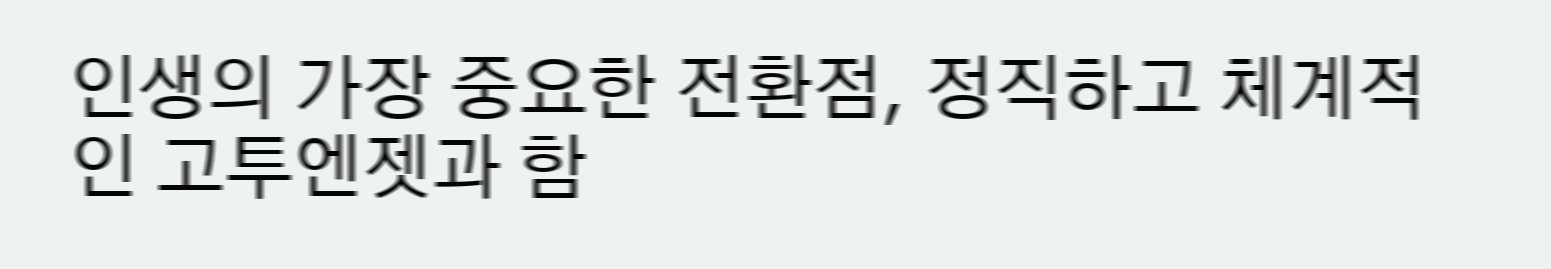인생의 가장 중요한 전환점, 정직하고 체계적인 고투엔젯과 함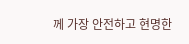께 가장 안전하고 현명한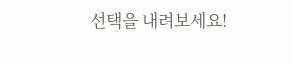선택을 내려보세요!